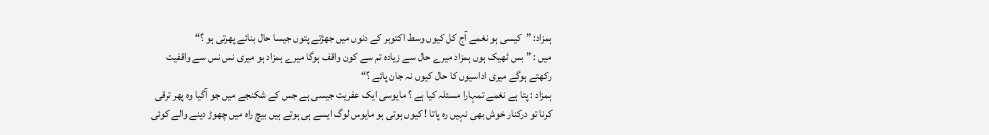ہمزاد: ”کیسی ہو نغمے آج کل کیوں وسط اکتوبر کے دنوں میں جھڑتے پتوں جیسا حال بنائے پھرتی ہو ؟“
میں : ” بس ٹھیک ہوں ہمزاد میرے حال سے زیادہ تم سے کون واقف ہوگا میرے ہمزاد ہو میری نس نس سے واقفیت رکھتے ہوگے میری اداسیوں کا حال کیوں نہ جان پائے ؟“
ہمزاد : پتا ہے نغمے تمہارا مسئلہ کیا ہے ؟ مایوسی ایک عفریت جیسی ہے جس کے شکنجے میں جو آگیا وہ پھر ترقی کرنا تو درکنار خوش بھی نہیں رہ پاتا ! کیوں ہوتی ہو مایوس لوگ ایسے ہی ہوتے ہیں بیچ راہ میں چھوڑ دینے والے کوئی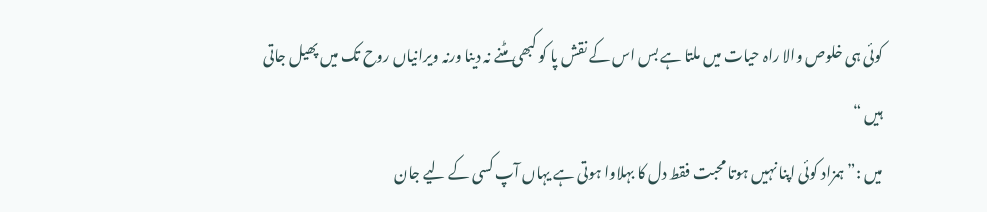کوئی ہی خلوص والا راہ حیات میں ملتا ہے بس اس کے نقش پا کو کبھی مٹنے نہ دینا ورنہ ویرانیاں روح تک میں پھیل جاتی ہیں “
میں :” ہمزاد کوئی اپنا نہیں ہوتا محبت فقط دل کا بہلاوا ہوتی ہے یہاں آپ کسی کے لیے جان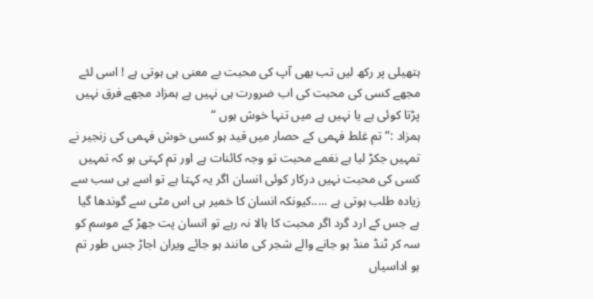ہتھیلی پر رکھ لیں تب بھی آپ کی محبت بے معنی ہی ہوتی ہے ! اسی لئے مجھے کسی کی محبت کی اب ضرورت ہی نہیں ہے ہمزاد مجھے فرق نہیں پڑتا کوئی ہے یا نہیں ہے میں تنہا خوش ہوں “
ہمزاد :” تم غلط فہمی کے حصار میں قید ہو کسی خوش فہمی کی زنجیر نے تمہیں جکڑ لیا ہے نغمے محبت تو وجہ کائنات ہے اور تم کہتی ہو کہ تمہیں کسی کی محبت نہیں درکار کوئی انسان اگر یہ کہتا ہے تو اسے ہی سب سے زیادہ طلب ہوتی ہے .....کیونکہ انسان کا خمیر ہی اس مٹی سے گوندھا گیا ہے جس کے ارد گرد اگر محبت کا ہالا نہ رہے تو انسان پت جھڑ کے موسم کو سہ کر ٹنڈ منڈ ہو جانے والے شجر کی مانند ہو جائے ویران اجاڑ جس طور تم ہو اداسیاں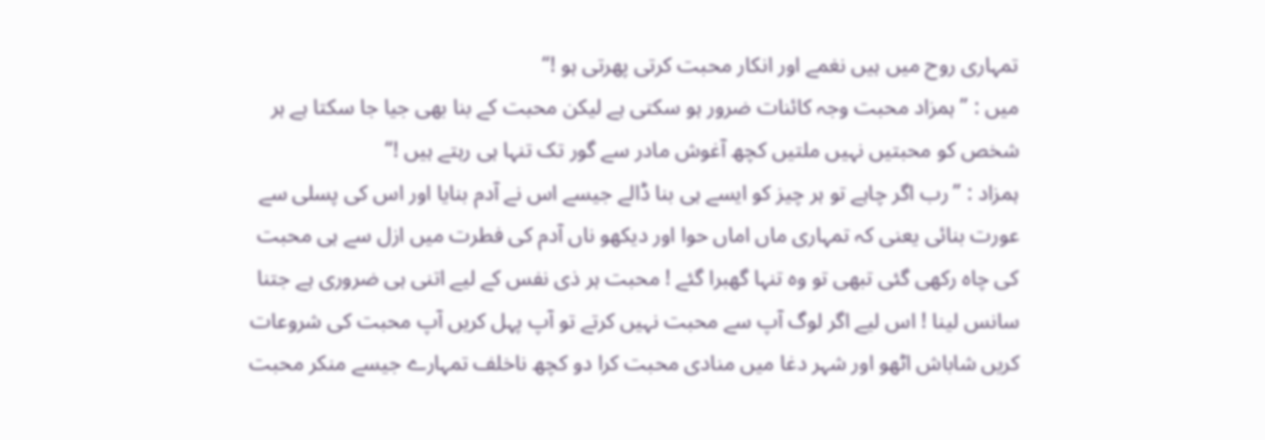تمہاری روح میں ہیں نغمے اور انکار محبت کرتی پھرتی ہو !“
میں : ” ہمزاد محبت وجہ کائنات ضرور ہو سکتی ہے لیکن محبت کے بنا بھی جیا جا سکتا ہے ہر شخص کو محبتیں نہیں ملتیں کچھ آغوش مادر سے گور تک تنہا ہی رہتے ہیں !“
ہمزاد : ”رب اگر چاہے تو ہر چیز کو ایسے ہی بنا ڈالے جیسے اس نے آدم بنایا اور اس کی پسلی سے عورت بنائی یعنی کہ تمہاری ماں اماں حوا اور دیکھو ناں آدم کی فطرت میں ازل سے ہی محبت کی چاہ رکھی گئی تبھی تو وہ تنہا گھبرا گئے ! محبت ہر ذی نفس کے لیے اتنی ہی ضروری ہے جتنا سانس لینا ! اس لیے اگر لوگ آپ سے محبت نہیں کرتے تو آپ پہل کریں آپ محبت کی شروعات کریں شاباش اٹھو اور شہر دغا میں منادی محبت کرا دو کچھ ناخلف تمہارے جیسے منکر محبت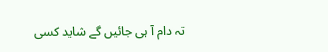تہ دام آ ہی جائیں گے شاید کسی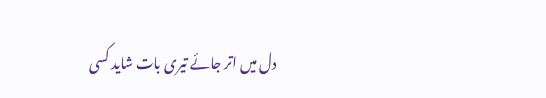دل میں اتر جائے تیری بات شاید کسی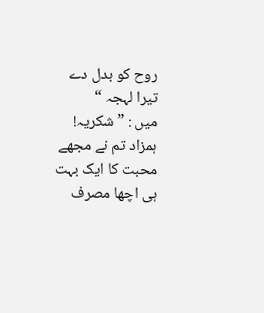روح کو بدل دے تیرا لہجہ “
میں : ” شکریہ! ہمزاد تم نے مجھے محبت کا ایک بہت ہی اچھا مصرف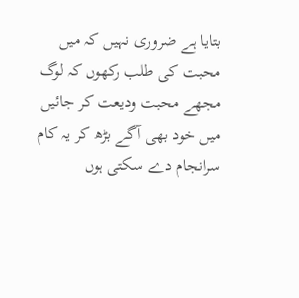بتایا ہے ضروری نہیں کہ میں محبت کی طلب رکھوں کہ لوگ مجھے محبت ودیعت کر جائیں میں خود بھی آگے بڑھ کر یہ کام سرانجام دے سکتی ہوں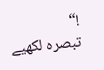!“
تبصرہ لکھیے